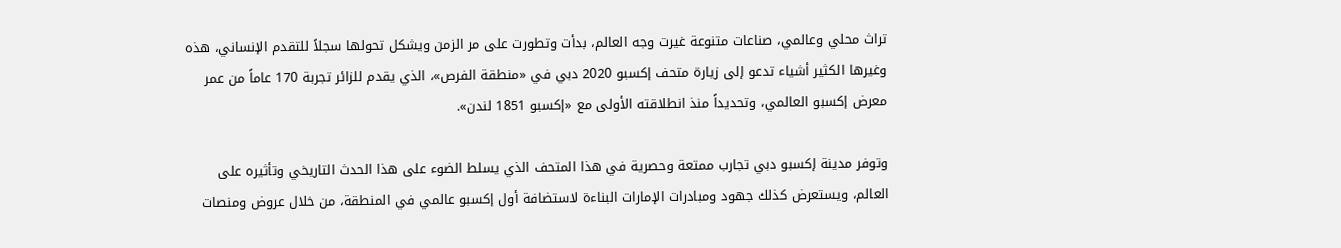تراث محلي وعالمي، صناعات متنوعة غيرت وجه العالم، بدأت وتطورت على مر الزمن ويشكل تحولها سجلاً للتقدم الإنساني، هذه وغيرها الكثير أشياء تدعو إلى زيارة متحف إكسبو 2020 دبي في «منطقة الفرص»، الذي يقدم للزائر تجربة 170 عاماً من عمر معرض إكسبو العالمي، وتحديداً منذ انطلاقته الأولى مع «إكسبو 1851 لندن».

وتوفر مدينة إكسبو دبي تجارب ممتعة وحصرية في هذا المتحف الذي يسلط الضوء على هذا الحدث التاريخي وتأثيره على العالم، ويستعرض كذلك جهود ومبادرات الإمارات البناءة لاستضافة أول إكسبو عالمي في المنطقة، من خلال عروض ومنصات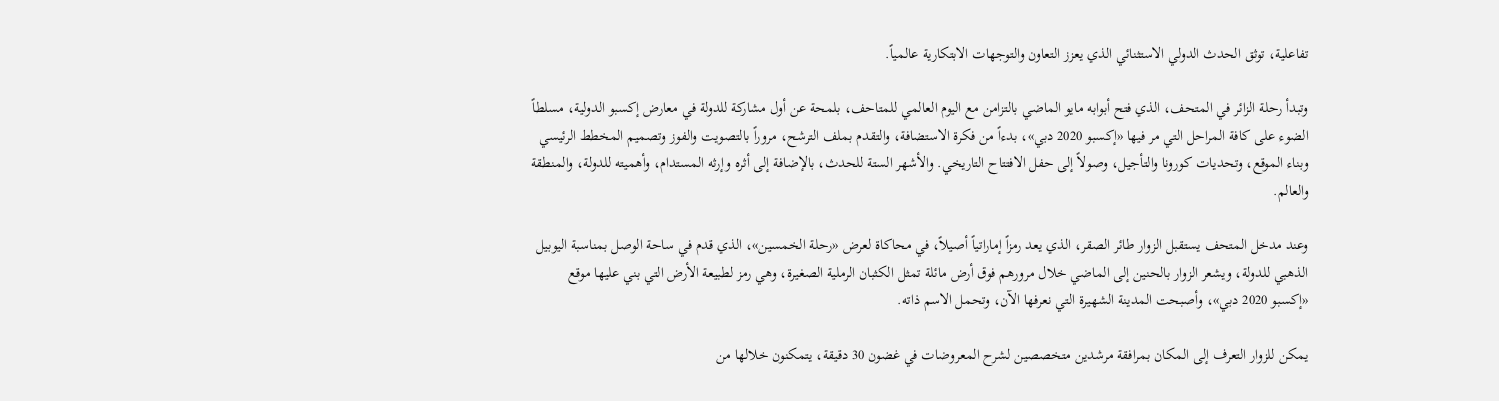تفاعلية، توثق الحدث الدولي الاستثنائي الذي يعزز التعاون والتوجهات الابتكارية عالمياً.

وتبدأ رحلة الزائر في المتحف، الذي فتح أبوابه مايو الماضي بالتزامن مع اليوم العالمي للمتاحف، بلمحة عن أول مشاركة للدولة في معارض إكسبو الدولية، مسلطاً الضوء على كافة المراحل التي مر فيها «إكسبو 2020 دبي»، بدءاً من فكرة الاستضافة، والتقدم بملف الترشح، مروراً بالتصويت والفوز وتصميم المخطط الرئيسي وبناء الموقع، وتحديات كورونا والتأجيل، وصولاً إلى حفل الافتتاح التاريخي. والأشهر الستة للحدث، بالإضافة إلى أثره وإرثه المستدام، وأهميته للدولة، والمنطقة والعالم.

وعند مدخل المتحف يستقبل الزوار طائر الصقر، الذي يعد رمزاً إماراتياً أصيلاً، في محاكاة لعرض «رحلة الخمسين»، الذي قدم في ساحة الوصل بمناسبة اليوبيل الذهبي للدولة، ويشعر الزوار بالحنين إلى الماضي خلال مرورهم فوق أرض مائلة تمثل الكثبان الرملية الصغيرة، وهي رمز لطبيعة الأرض التي بني عليها موقع «إكسبو 2020 دبي»، وأصبحت المدينة الشهيرة التي نعرفها الآن، وتحمل الاسم ذاته.

يمكن للزوار التعرف إلى المكان بمرافقة مرشدين متخصصين لشرح المعروضات في غضون 30 دقيقة، يتمكنون خلالها من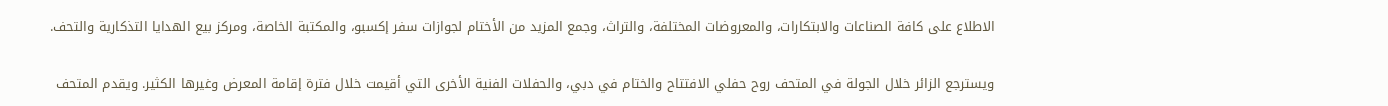الاطلاع على كافة الصناعات والابتكارات، والمعروضات المختلفة، والتراث، وجمع المزيد من الأختام لجوازات سفر إكسبو، والمكتبة الخاصة، ومركز بيع الهدايا التذكارية والتحف.

ويسترجع الزائر خلال الجولة في المتحف روح حفلي الافتتاح والختام في دبي، والحفلات الفنية الأخرى التي أقيمت خلال فترة إقامة المعرض وغيرها الكثير. ويقدم المتحف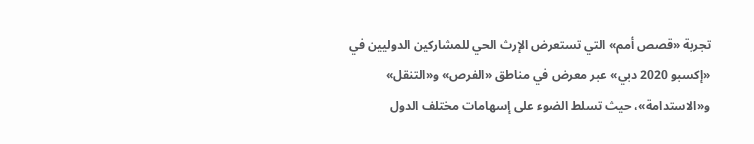تجربة «قصص أمم» التي تستعرض الإرث الحي للمشاركين الدوليين في «إكسبو 2020 دبي» عبر معرض في مناطق «الفرص» و«التنقل» و«الاستدامة»، حيث تسلط الضوء على إسهامات مختلف الدول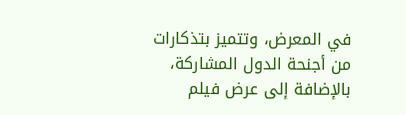في المعرض، وتتميز بتذكارات من أجنحة الدول المشاركة، بالإضافة إلى عرض فيلم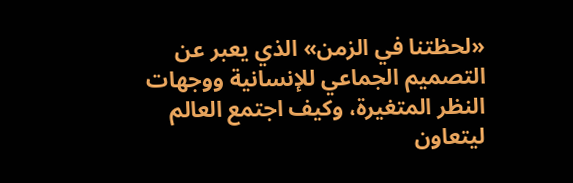«لحظتنا في الزمن» الذي يعبر عن التصميم الجماعي للإنسانية ووجهات النظر المتغيرة، وكيف اجتمع العالم ليتعاون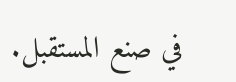في صنع المستقبل.